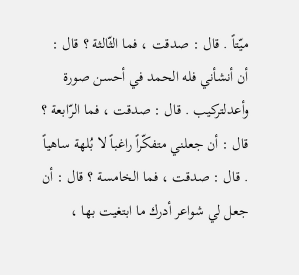ميّتاً . قال : صدقت ، فما الثّالثة ؟ قال : أن أنشأني فله الحمد في أحسن صورة وأعدلتركيب . قال : صدقت ، فما الرّابعة ؟ قال : أن جعلني متفكّراً راغباً لا بُلهة ساهياً . قال : صدقت ، فما الخامسة ؟ قال : أن جعل لي شواعر أدرك ما ابتغيت بها ،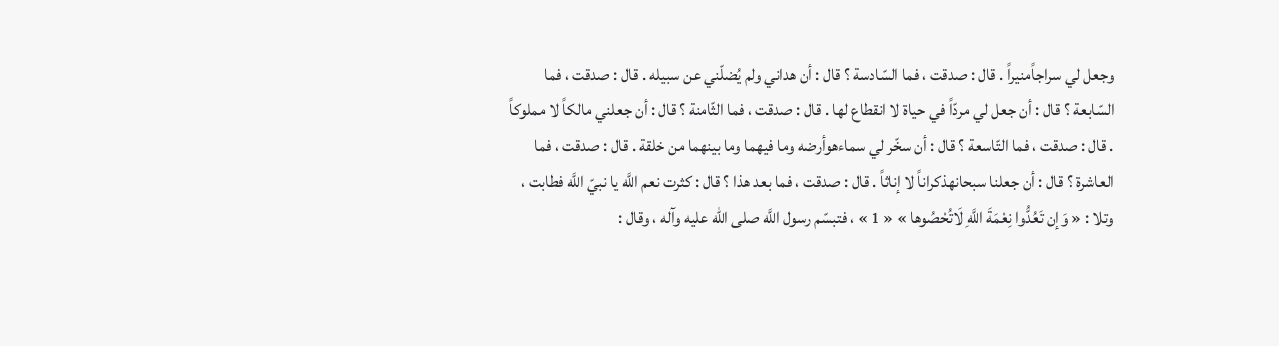وجعل لي سراجاًمنيراً . قال : صدقت ، فما السّادسة ؟ قال : أن هداني ولم يُضلّني عن سبيله . قال : صدقت ، فما السّابعة ؟ قال : أن جعل لي مردّاً في حياة لا انقطاع لها . قال : صدقت ، فما الثّامنة ؟ قال : أن جعلني مالكاً لا مملوكاً . قال : صدقت ، فما التّاسعة ؟ قال : أن سخّر لي سماءهوأرضه وما فيهما وما بينهما من خلقة . قال : صدقت ، فما العاشرة ؟ قال : أن جعلنا سبحانهذكراناً لا إناثاً . قال : صدقت ، فما بعد هذا ؟ قال : كثرت نعم اللَّه يا نبيّ اللَّه فطابت ، وتلا : « وَإن تَعُدُّوا نِعْمَةَ اللَّهِ لَاتُحْصُوها » « 1 » ، فتبسّم رسول اللَّه صلى الله عليه وآله ، وقال :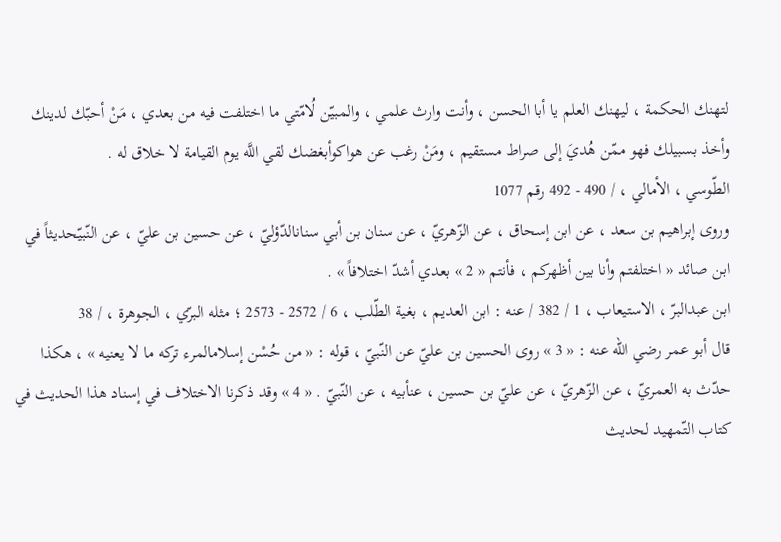لتهنك الحكمة ، ليهنك العلم يا أبا الحسن ، وأنت وارث علمي ، والمبيّن لُامّتي ما اختلفت فيه من بعدي ، مَنْ أحبّك لدينك وأخذ بسبيلك فهو ممّن هُديَ إلى صراط مستقيم ، ومَنْ رغب عن هواكوأبغضك لقي اللَّه يوم القيامة لا خلاق له .
الطّوسي ، الأمالي ، / 490 - 492 رقم 1077
وروى إبراهيم بن سعد ، عن ابن إسحاق ، عن الزّهريّ ، عن سنان بن أبي سنانالدّؤليّ ، عن حسين بن عليّ ، عن النّبيّحديثاً في ابن صائد « اختلفتم وأنا بين أظهركم ، فأنتم « 2 » بعدي أشدّ اختلافاً » .
ابن عبدالبرّ ، الاستيعاب ، 1 / 382 / عنه : ابن العديم ، بغية الطّلب ، 6 / 2572 - 2573 ؛ مثله البرّي ، الجوهرة ، / 38
قال أبو عمر رضي الله عنه : « 3 » روى الحسين بن عليّ عن النّبيّ ، قوله : « من حُسْن إسلامالمرء تركه ما لا يعنيه » ، هكذا حدّث به العمريّ ، عن الزّهريّ ، عن عليّ بن حسين ، عنأبيه ، عن النّبيّ . « 4 » وقد ذكرنا الاختلاف في إسناد هذا الحديث في كتاب التّمهيد لحديث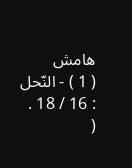هامش
( 1 ) - النّحل : 16 / 18 .
(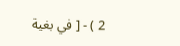2 ) - [ في بغية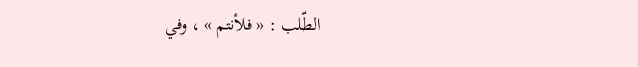الطّلب : « فلأنتم » ، وفي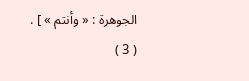الجوهرة : « وأنتم » ] .
( 3 )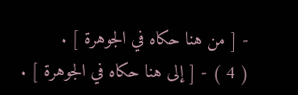- [ من هنا حكاه في الجوهرة ] .
( 4 ) - [ إلى هنا حكاه في الجوهرة ] .